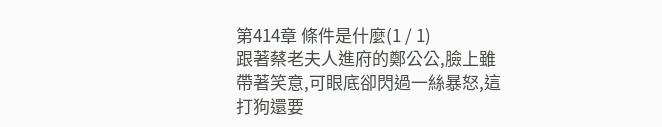第414章 條件是什麼(1 / 1)
跟著蔡老夫人進府的鄭公公,臉上雖帶著笑意,可眼底卻閃過一絲暴怒,這打狗還要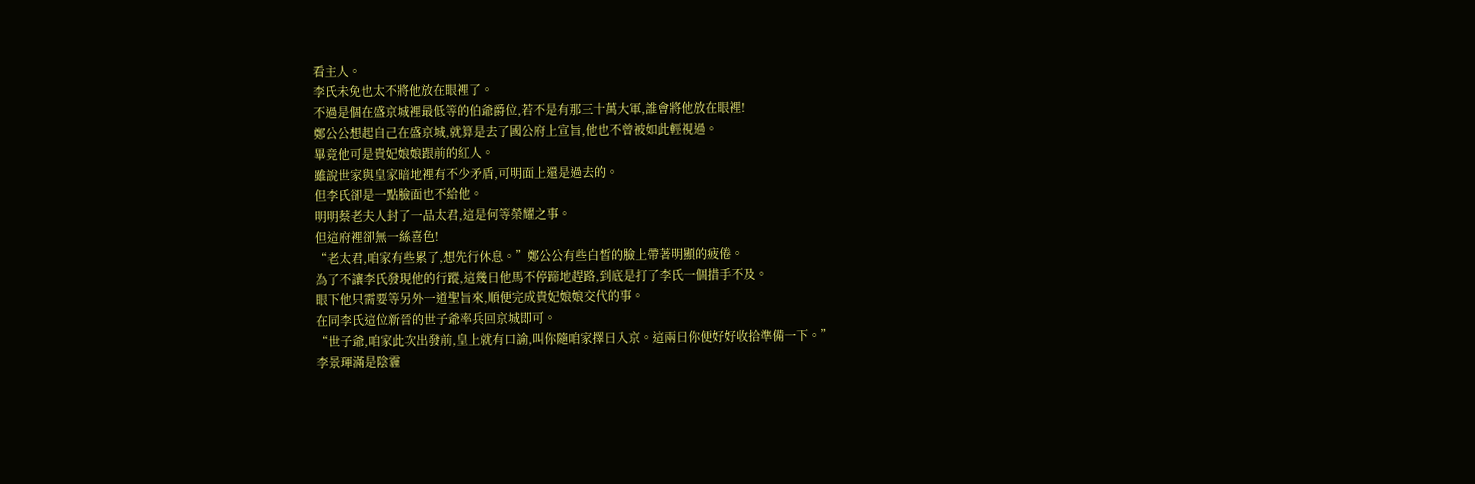看主人。
李氏未免也太不將他放在眼裡了。
不過是個在盛京城裡最低等的伯爺爵位,若不是有那三十萬大軍,誰會將他放在眼裡!
鄭公公想起自己在盛京城,就算是去了國公府上宣旨,他也不曾被如此輕視過。
畢竟他可是貴妃娘娘跟前的紅人。
雖說世家與皇家暗地裡有不少矛盾,可明面上還是過去的。
但李氏卻是一點臉面也不給他。
明明蔡老夫人封了一品太君,這是何等榮耀之事。
但這府裡卻無一絲喜色!
“老太君,咱家有些累了,想先行休息。”鄭公公有些白皙的臉上帶著明顯的疲倦。
為了不讓李氏發現他的行蹤,這幾日他馬不停蹄地趕路,到底是打了李氏一個措手不及。
眼下他只需要等另外一道聖旨來,順便完成貴妃娘娘交代的事。
在同李氏這位新晉的世子爺率兵回京城即可。
“世子爺,咱家此次出發前,皇上就有口諭,叫你隨咱家擇日入京。這兩日你便好好收拾準備一下。”
李景琿滿是陰霾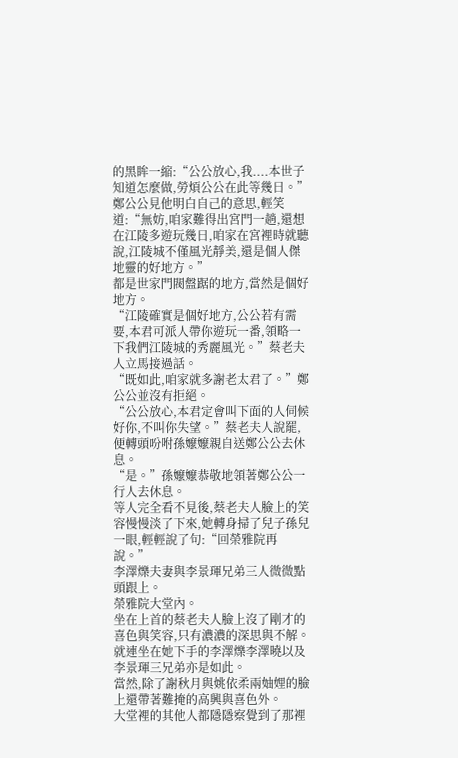的黑眸一縮:“公公放心,我....本世子知道怎麼做,勞煩公公在此等幾日。”
鄭公公見他明白自己的意思,輕笑道:“無妨,咱家難得出宮門一趟,還想在江陵多遊玩幾日,咱家在宮裡時就聽說,江陵城不僅風光靜美,還是個人傑地靈的好地方。”
都是世家門閥盤踞的地方,當然是個好地方。
“江陵確實是個好地方,公公若有需要,本君可派人帶你遊玩一番,領略一下我們江陵城的秀麗風光。”蔡老夫人立馬接過話。
“既如此,咱家就多謝老太君了。”鄭公公並沒有拒絕。
“公公放心,本君定會叫下面的人伺候好你,不叫你失望。”蔡老夫人說罷,便轉頭吩咐孫嬤嬤親自送鄭公公去休息。
“是。”孫嬤嬤恭敬地領著鄭公公一行人去休息。
等人完全看不見後,蔡老夫人臉上的笑容慢慢淡了下來,她轉身掃了兒子孫兒一眼,輕輕說了句:“回榮雅院再說。”
李澤爍夫妻與李景琿兄弟三人微微點頭跟上。
榮雅院大堂內。
坐在上首的蔡老夫人臉上沒了剛才的喜色與笑容,只有濃濃的深思與不解。
就連坐在她下手的李澤爍李澤曉以及李景琿三兄弟亦是如此。
當然,除了謝秋月與姚依柔兩妯娌的臉上還帶著難掩的高興與喜色外。
大堂裡的其他人都隱隱察覺到了那裡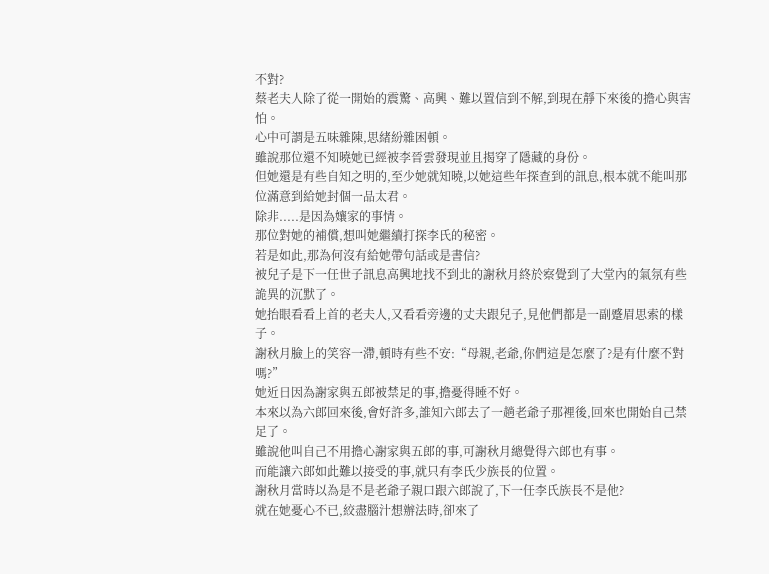不對?
蔡老夫人除了從一開始的震驚、高興、難以置信到不解,到現在靜下來後的擔心與害怕。
心中可謂是五味雜陳,思緒紛雜困頓。
雖說那位還不知曉她已經被李晉雲發現並且揭穿了隱藏的身份。
但她還是有些自知之明的,至少她就知曉,以她這些年探查到的訊息,根本就不能叫那位滿意到給她封個一品太君。
除非.....是因為孃家的事情。
那位對她的補償,想叫她繼續打探李氏的秘密。
若是如此,那為何沒有給她帶句話或是書信?
被兒子是下一任世子訊息高興地找不到北的謝秋月終於察覺到了大堂內的氣氛有些詭異的沉默了。
她抬眼看看上首的老夫人,又看看旁邊的丈夫跟兒子,見他們都是一副蹙眉思索的樣子。
謝秋月臉上的笑容一滯,頓時有些不安:“母親,老爺,你們這是怎麼了?是有什麼不對嗎?”
她近日因為謝家與五郎被禁足的事,擔憂得睡不好。
本來以為六郎回來後,會好許多,誰知六郎去了一趟老爺子那裡後,回來也開始自己禁足了。
雖說他叫自己不用擔心謝家與五郎的事,可謝秋月總覺得六郎也有事。
而能讓六郎如此難以接受的事,就只有李氏少族長的位置。
謝秋月當時以為是不是老爺子親口跟六郎說了,下一任李氏族長不是他?
就在她憂心不已,絞盡腦汁想辦法時,卻來了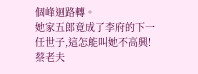個峰迴路轉。
她家五郎竟成了李府的下一任世子,這怎能叫她不高興!
蔡老夫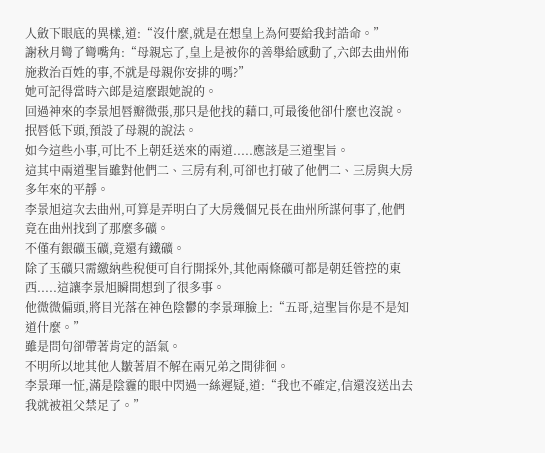人斂下眼底的異樣,道:“沒什麼,就是在想皇上為何要給我封誥命。”
謝秋月彎了彎嘴角:“母親忘了,皇上是被你的善舉給感動了,六郎去曲州佈施救治百姓的事,不就是母親你安排的嗎?”
她可記得當時六郎是這麼跟她說的。
回過神來的李景旭唇瓣微張,那只是他找的藉口,可最後他卻什麼也沒說。
抿唇低下頭,預設了母親的說法。
如今這些小事,可比不上朝廷送來的兩道.....應該是三道聖旨。
這其中兩道聖旨雖對他們二、三房有利,可卻也打破了他們二、三房與大房多年來的平靜。
李景旭這次去曲州,可算是弄明白了大房幾個兄長在曲州所謀何事了,他們竟在曲州找到了那麼多礦。
不僅有銀礦玉礦,竟還有鐵礦。
除了玉礦只需繳納些稅便可自行開採外,其他兩條礦可都是朝廷管控的東西.....這讓李景旭瞬間想到了很多事。
他微微偏頭,將目光落在神色陰鬱的李景琿臉上:“五哥,這聖旨你是不是知道什麼。”
雖是問句卻帶著肯定的語氣。
不明所以地其他人皺著眉不解在兩兄弟之間徘徊。
李景琿一怔,滿是陰霾的眼中閃過一絲遲疑,道:“我也不確定,信還沒送出去我就被祖父禁足了。”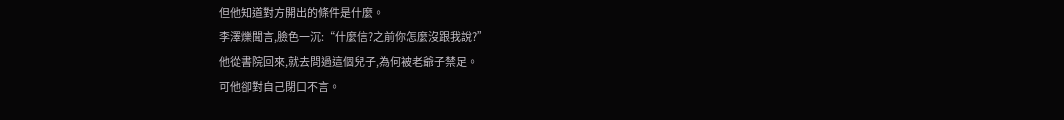但他知道對方開出的條件是什麼。
李澤爍聞言,臉色一沉:“什麼信?之前你怎麼沒跟我說?”
他從書院回來,就去問過這個兒子,為何被老爺子禁足。
可他卻對自己閉口不言。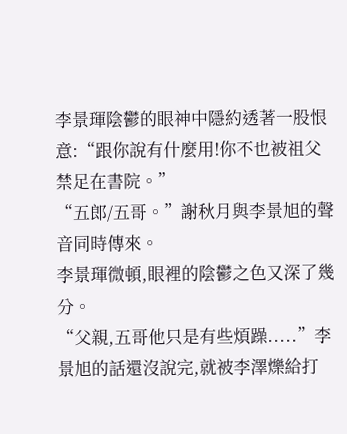李景琿陰鬱的眼神中隱約透著一股恨意:“跟你說有什麼用!你不也被祖父禁足在書院。”
“五郎/五哥。”謝秋月與李景旭的聲音同時傳來。
李景琿微頓,眼裡的陰鬱之色又深了幾分。
“父親,五哥他只是有些煩躁.....”李景旭的話還沒說完,就被李澤爍給打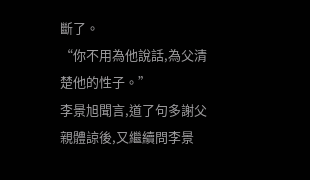斷了。
“你不用為他說話,為父清楚他的性子。”
李景旭聞言,道了句多謝父親體諒後,又繼續問李景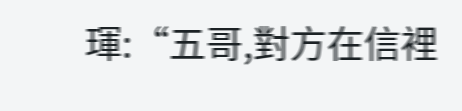琿:“五哥,對方在信裡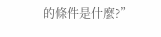的條件是什麼?”